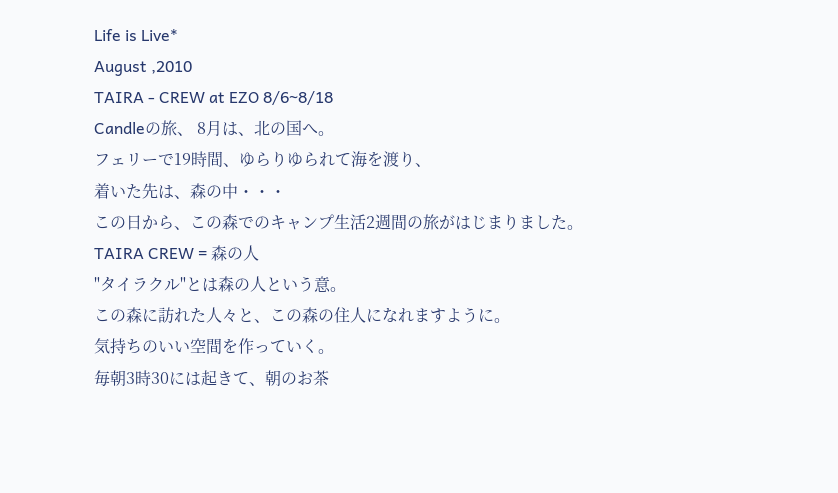Life is Live*
August ,2010
TAIRA - CREW at EZO 8/6~8/18
Candleの旅、 8月は、北の国へ。
フェリーで19時間、ゆらりゆられて海を渡り、
着いた先は、森の中・・・
この日から、この森でのキャンプ生活2週間の旅がはじまりました。
TAIRA CREW = 森の人
"タイラクル"とは森の人という意。
この森に訪れた人々と、この森の住人になれますように。
気持ちのいい空間を作っていく。
毎朝3時30には起きて、朝のお茶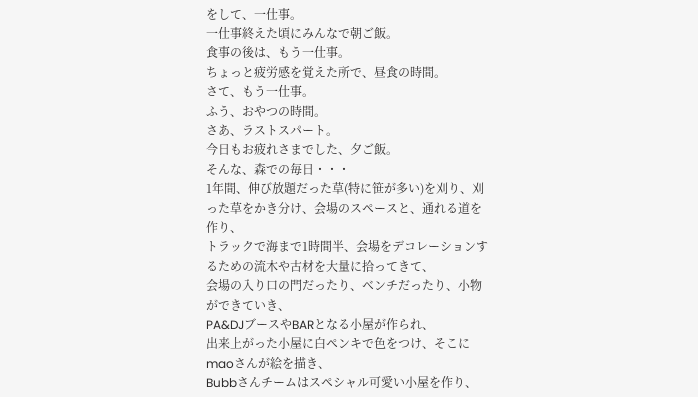をして、一仕事。
一仕事終えた頃にみんなで朝ご飯。
食事の後は、もう一仕事。
ちょっと疲労感を覚えた所で、昼食の時間。
さて、もう一仕事。
ふう、おやつの時間。
さあ、ラストスパート。
今日もお疲れさまでした、夕ご飯。
そんな、森での毎日・・・
1年間、伸び放題だった草(特に笹が多い)を刈り、刈った草をかき分け、会場のスペースと、通れる道を作り、
トラックで海まで1時間半、会場をデコレーションするための流木や古材を大量に拾ってきて、
会場の入り口の門だったり、ベンチだったり、小物ができていき、
PA&DJブースやBARとなる小屋が作られ、
出来上がった小屋に白ペンキで色をつけ、そこにmaoさんが絵を描き、
Bubbさんチームはスペシャル可愛い小屋を作り、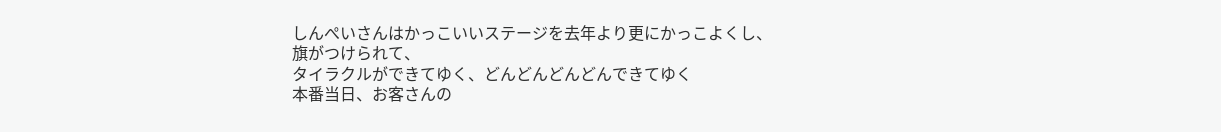しんぺいさんはかっこいいステージを去年より更にかっこよくし、
旗がつけられて、
タイラクルができてゆく、どんどんどんどんできてゆく
本番当日、お客さんの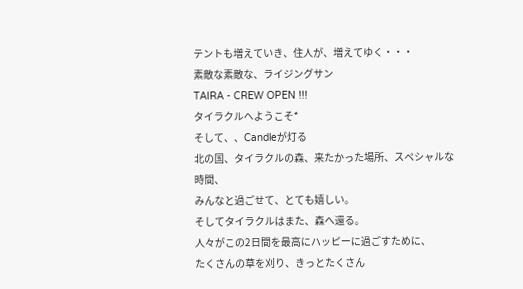テントも増えていき、住人が、増えてゆく・・・
素敵な素敵な、ライジングサン
TAIRA - CREW OPEN !!!
タイラクルへようこそ*
そして、、Candleが灯る
北の国、タイラクルの森、来たかった場所、スペシャルな時間、
みんなと過ごせて、とても嬉しい。
そしてタイラクルはまた、森へ還る。
人々がこの2日間を最高にハッピーに過ごすために、
たくさんの草を刈り、きっとたくさん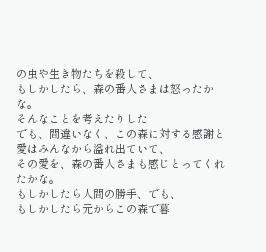の虫や生き物たちを殺して、
もしかしたら、森の番人さまは怒ったかな。
そんなことを考えたりした
でも、間違いなく、この森に対する感謝と愛はみんなから溢れ出ていて、
その愛を、森の番人さまも感じとってくれたかな。
もしかしたら人間の勝手、でも、
もしかしたら元からこの森で暮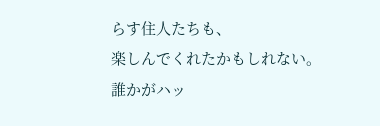らす住人たちも、
楽しんでくれたかもしれない。
誰かがハッ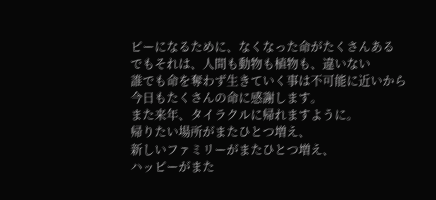ピーになるために、なくなった命がたくさんある
でもそれは、人間も動物も植物も、違いない
誰でも命を奪わず生きていく事は不可能に近いから
今日もたくさんの命に感謝します。
また来年、タイラクルに帰れますように。
帰りたい場所がまたひとつ増え、
新しいファミリーがまたひとつ増え、
ハッピーがまた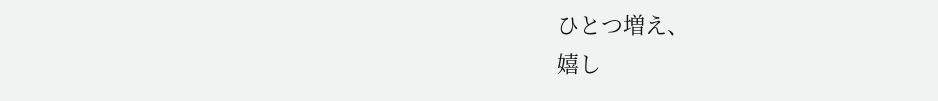ひとつ増え、
嬉し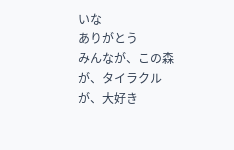いな
ありがとう
みんなが、この森が、タイラクルが、大好き